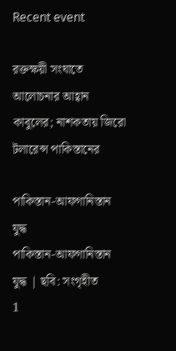Recent event

রক্তক্ষয়ী সংঘাতে আলোচনার আহ্বান কাবুলের; নাশকতায় জিরো টলারেন্স পাকিস্তানের

পাকিস্তান-আফগানিস্তান যুদ্ধ
পাকিস্তান-আফগানিস্তান যুদ্ধ | ছবি: সংগৃহীত
1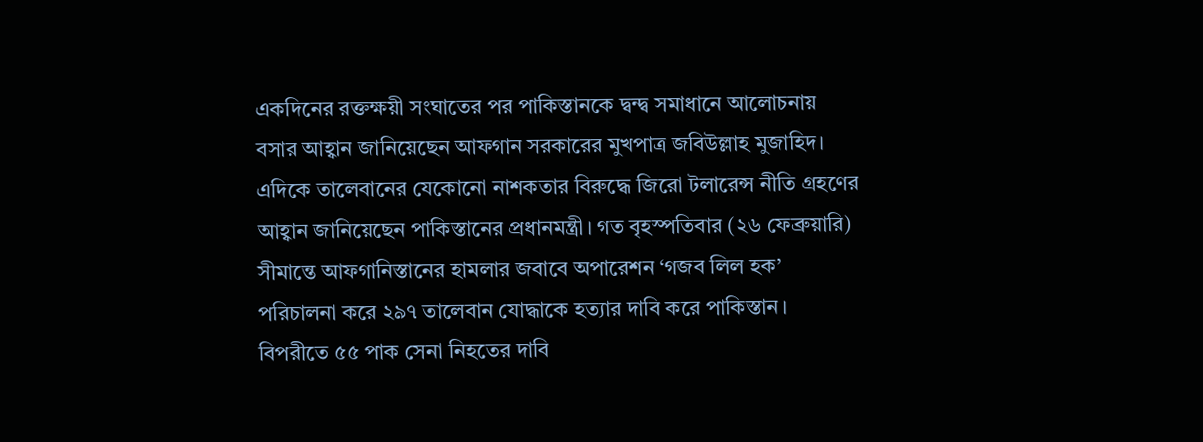একদিনের রক্তক্ষয়ী সংঘাতের পর পাকিস্তানকে দ্বন্দ্ব সমাধানে আলোচনায় বসার আহ্বান জানিয়েছেন আফগান সরকারের মুখপাত্র জবিউল্লাহ মুজাহিদ। এদিকে তালেবানের যেকোনো নাশকতার বিরুদ্ধে জিরো টলারেন্স নীতি গ্রহণের আহ্বান জানিয়েছেন পাকিস্তানের প্রধানমন্ত্রী। গত বৃহস্পতিবার (২৬ ফেব্রুয়ারি) সীমান্তে আফগানিস্তানের হামলার জবাবে অপারেশন ‘গজব লিল হক’ পরিচালনা করে ২৯৭ তালেবান যোদ্ধাকে হত্যার দাবি করে পাকিস্তান। বিপরীতে ৫৫ পাক সেনা নিহতের দাবি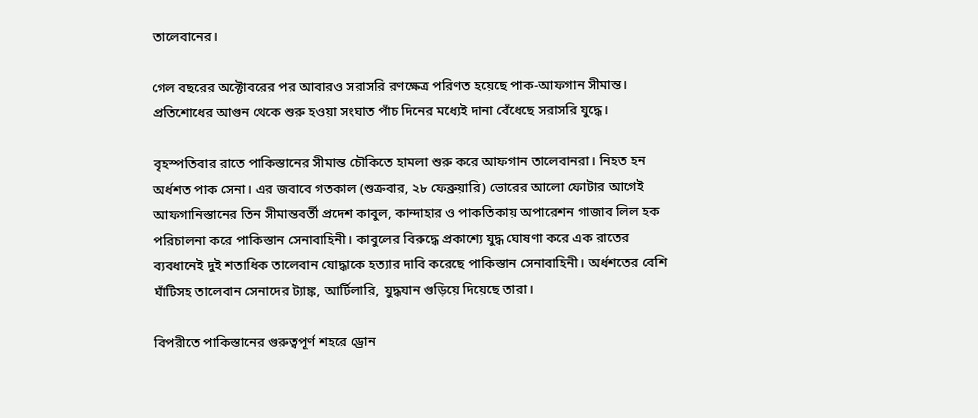তালেবানের।

গেল বছরের অক্টোবরের পর আবারও সরাসরি রণক্ষেত্র পরিণত হয়েছে পাক-আফগান সীমান্ত। প্রতিশোধের আগুন থেকে শুরু হওয়া সংঘাত পাঁচ দিনের মধ্যেই দানা বেঁধেছে সরাসরি যুদ্ধে।

বৃহস্পতিবার রাতে পাকিস্তানের সীমান্ত চৌকিতে হামলা শুরু করে আফগান তালেবানরা। নিহত হন অর্ধশত পাক সেনা। এর জবাবে গতকাল (শুক্রবার, ২৮ ফেব্রুয়ারি) ভোরের আলো ফোটার আগেই আফগানিস্তানের তিন সীমান্তবর্তী প্রদেশ কাবুল, কান্দাহার ও পাকতিকায় অপারেশন গাজাব লিল হক পরিচালনা করে পাকিস্তান সেনাবাহিনী। কাবুলের বিরুদ্ধে প্রকাশ্যে যুদ্ধ ঘোষণা করে এক রাতের ব্যবধানেই দুই শতাধিক তালেবান যোদ্ধাকে হত্যার দাবি করেছে পাকিস্তান সেনাবাহিনী। অর্ধশতের বেশি ঘাঁটিসহ তালেবান সেনাদের ট্যাঙ্ক, আর্টিলারি, যুদ্ধযান গুড়িয়ে দিয়েছে তারা।

বিপরীতে পাকিস্তানের গুরুত্বপূর্ণ শহরে ড্রোন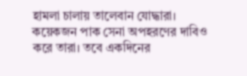হামলা চালায় তালেবান যোদ্ধারা। কয়েকজন পাক সেনা অপহরণের দাবিও করে তারা। তবে একদিনের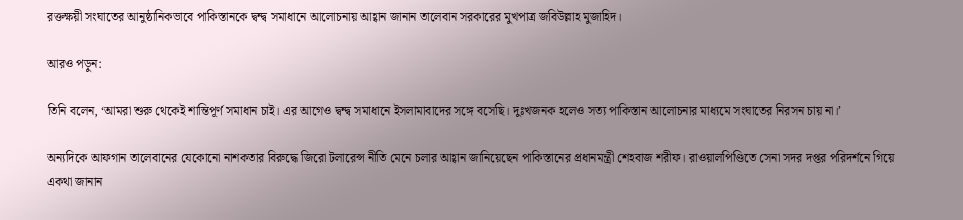রক্তক্ষয়ী সংঘাতের আনুষ্ঠানিকভাবে পাকিস্তানকে দ্বন্দ্ব সমাধানে আলোচনায় আহ্বান জানান তালেবান সরকারের মুখপাত্র জবিউল্লাহ মুজাহিদ।

আরও পড়ুন:

তিনি বলেন, ‘আমরা শুরু থেকেই শান্তিপূর্ণ সমাধান চাই। এর আগেও দ্বন্দ্ব সমাধানে ইসলামাবাদের সঙ্গে বসেছি। দুঃখজনক হলেও সত্য পাকিস্তান আলোচনার মাধ্যমে সংঘাতের নিরসন চায় না।’

অন্যদিকে আফগান তালেবানের যেকোনো নাশকতার বিরুদ্ধে জিরো টলারেন্স নীতি মেনে চলার আহ্বান জানিয়েছেন পাকিস্তানের প্রধানমন্ত্রী শেহবাজ শরীফ। রাওয়ালপিণ্ডিতে সেনা সদর দপ্তর পরিদর্শনে গিয়ে একথা জানান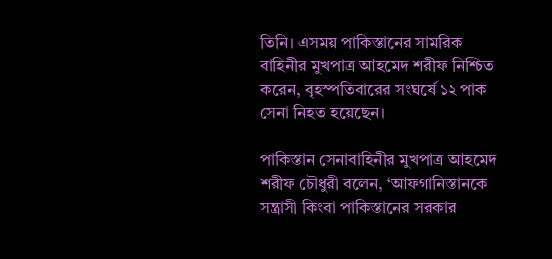তিনি। এসময় পাকিস্তানের সামরিক বাহিনীর মুখপাত্র আহমেদ শরীফ নিশ্চিত করেন, বৃহস্পতিবারের সংঘর্ষে ১২ পাক সেনা নিহত হয়েছেন।

পাকিস্তান সেনাবাহিনীর মুখপাত্র আহমেদ শরীফ চৌধুরী বলেন, ‘আফগানিস্তানকে সন্ত্রাসী কিংবা পাকিস্তানের সরকার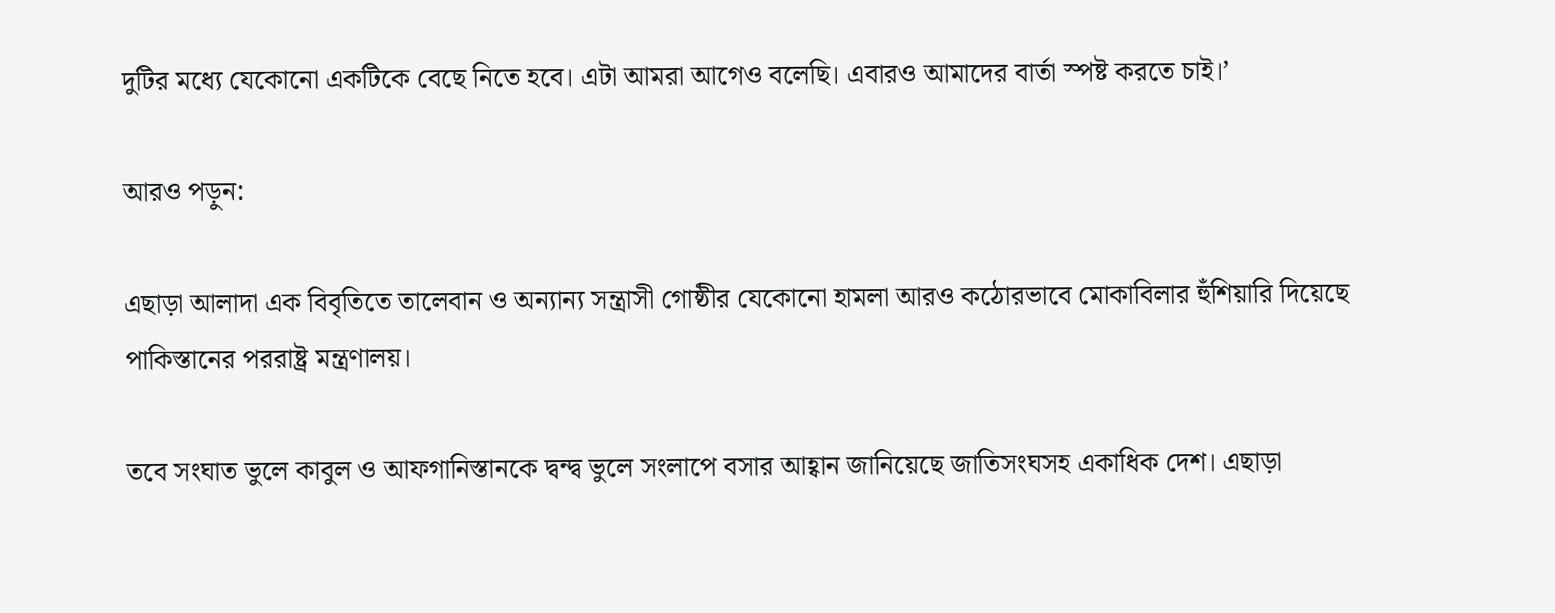দুটির মধ্যে যেকোনো একটিকে বেছে নিতে হবে। এটা আমরা আগেও বলেছি। এবারও আমাদের বার্তা স্পষ্ট করতে চাই।’

আরও পড়ুন:

এছাড়া আলাদা এক বিবৃতিতে তালেবান ও অন্যান্য সন্ত্রাসী গোষ্ঠীর যেকোনো হামলা আরও কঠোরভাবে মোকাবিলার হুঁশিয়ারি দিয়েছে পাকিস্তানের পররাষ্ট্র মন্ত্রণালয়।

তবে সংঘাত ভুলে কাবুল ও আফগানিস্তানকে দ্বন্দ্ব ভুলে সংলাপে বসার আহ্বান জানিয়েছে জাতিসংঘসহ একাধিক দেশ। এছাড়া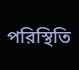পরিস্থিতি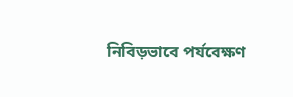নিবিড়ভাবে পর্যবেক্ষণ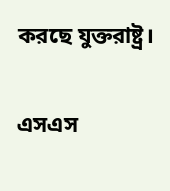করছে যুক্তরাষ্ট্র।

এসএস